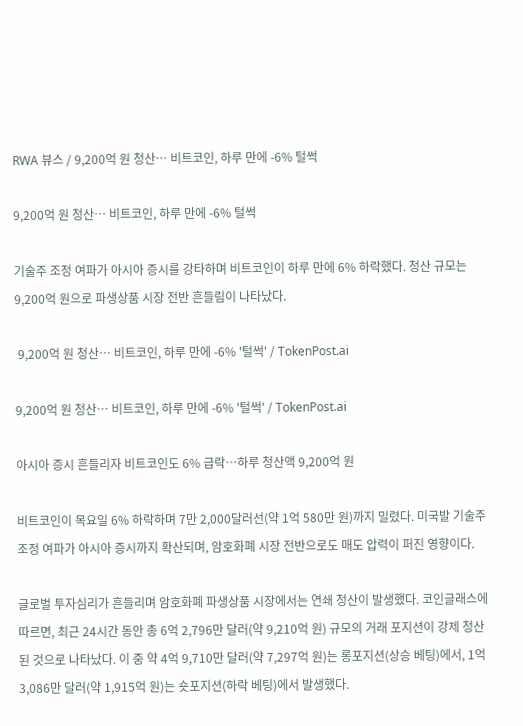RWA 뷰스 / 9,200억 원 청산… 비트코인, 하루 만에 -6% 털썩

9,200억 원 청산… 비트코인, 하루 만에 -6% 털썩

기술주 조정 여파가 아시아 증시를 강타하며 비트코인이 하루 만에 6% 하락했다. 청산 규모는 9,200억 원으로 파생상품 시장 전반 흔들림이 나타났다.

 9,200억 원 청산… 비트코인, 하루 만에 -6% '털썩' / TokenPost.ai

9,200억 원 청산… 비트코인, 하루 만에 -6% '털썩' / TokenPost.ai

아시아 증시 흔들리자 비트코인도 6% 급락…하루 청산액 9,200억 원

비트코인이 목요일 6% 하락하며 7만 2,000달러선(약 1억 580만 원)까지 밀렸다. 미국발 기술주 조정 여파가 아시아 증시까지 확산되며, 암호화폐 시장 전반으로도 매도 압력이 퍼진 영향이다.

글로벌 투자심리가 흔들리며 암호화폐 파생상품 시장에서는 연쇄 청산이 발생했다. 코인글래스에 따르면, 최근 24시간 동안 총 6억 2,796만 달러(약 9,210억 원) 규모의 거래 포지션이 강제 청산된 것으로 나타났다. 이 중 약 4억 9,710만 달러(약 7,297억 원)는 롱포지션(상승 베팅)에서, 1억 3,086만 달러(약 1,915억 원)는 숏포지션(하락 베팅)에서 발생했다.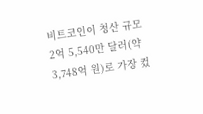비트코인이 청산 규모 2억 5,540만 달러(약 3,748억 원)로 가장 컸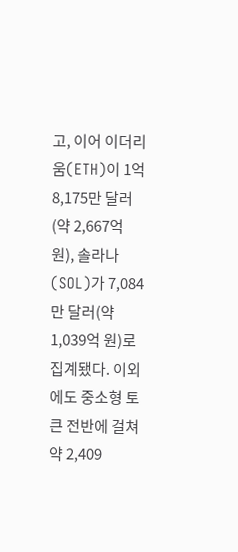고, 이어 이더리움(ETH)이 1억 8,175만 달러(약 2,667억 원), 솔라나(SOL)가 7,084만 달러(약 1,039억 원)로 집계됐다. 이외에도 중소형 토큰 전반에 걸쳐 약 2,409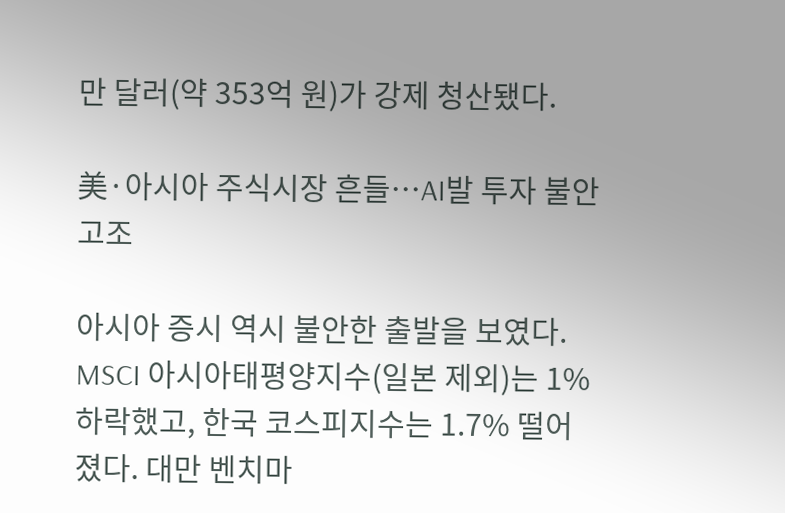만 달러(약 353억 원)가 강제 청산됐다.

美·아시아 주식시장 흔들…AI발 투자 불안 고조

아시아 증시 역시 불안한 출발을 보였다. MSCI 아시아태평양지수(일본 제외)는 1% 하락했고, 한국 코스피지수는 1.7% 떨어졌다. 대만 벤치마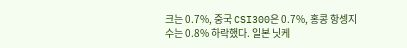크는 0.7%, 중국 CSI300은 0.7%, 홍콩 항셍지수는 0.8% 하락했다. 일본 닛케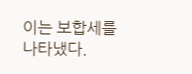이는 보합세를 나타냈다.